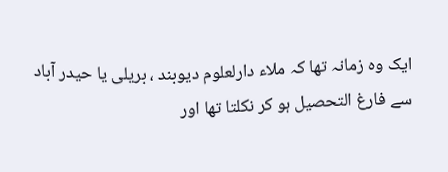ایک وہ زمانہ تھا کہ ملاء دارلعلوم دیوبند ، بریلی یا حیدر آباد سے فارغ التحصیل ہو کر نکلتا تھا اور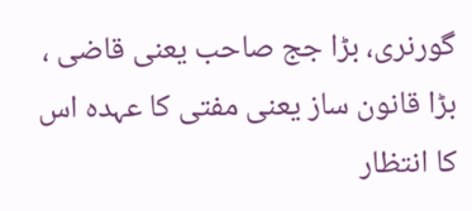گورنری، بڑا جج صاحب یعنی قاضی ، بڑا قانون ساز یعنی مفتی کا عہدہ اس کا انتظار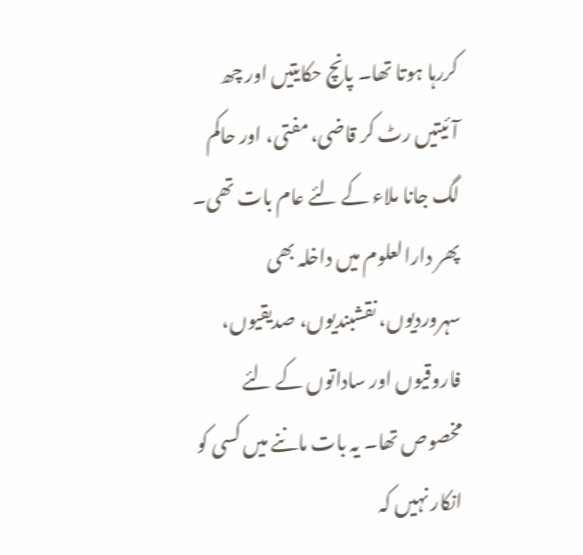کررہا ہوتا تھا۔ پانچ حکایتیں اور چھ آئیتیں رٹ کر قاضی، مفتی، اور حاکم لگ جانا ملاء کے لئے عام بات تھی۔ پھر دارالعلوم میں داخلہ بھی سہروردیوں، نقشبندیوں، صدیقیوں، فاروقیوں اور ساداتوں کے لئے مخصوص تھا۔ یہ بات ماننے میں کسی کو انکار نہیں کہ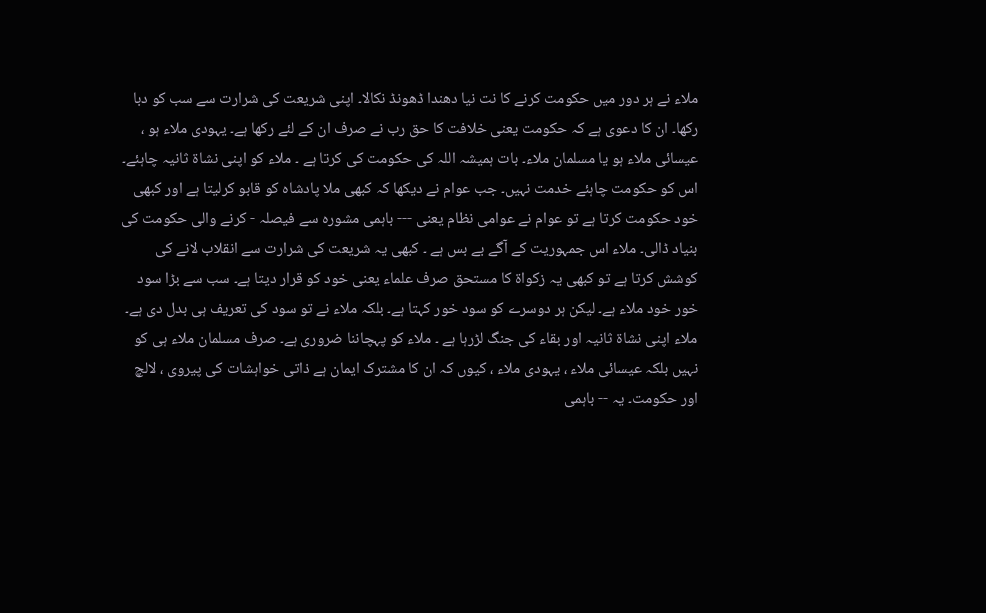ملاء نے ہر دور میں حکومت کرنے کا نت نیا دھندا ڈھونڈ نکالا۔ اپنی شریعت کی شرارت سے سب کو دبا رکھا۔ ان کا دعوی ہے کہ حکومت یعنی خلافت کا حق رب نے صرف ان کے لئے رکھا ہے۔ یہودی ملاء ہو ، عیسائی ملاء ہو یا مسلمان ملاء۔ بات ہمیشہ اللہ کی حکومت کی کرتا ہے ۔ ملاء کو اپنی نشاۃ ثانیہ چاہئے۔ اس کو حکومت چاہئے خدمت نہیں۔ جب عوام نے دیکھا کہ کبھی ملا پادشاہ کو قابو کرلیتا ہے اور کبھی خود حکومت کرتا ہے تو عوام نے عوامی نظام یعنی --- باہمی مشورہ سے فیصلہ - کرنے والی حکومت کی بنیاد ڈالی۔ ملاء اس جمہوریت کے آگے بے بس ہے ۔ کبھی یہ شریعت کی شرارت سے انقلاب لانے کی کوشش کرتا ہے تو کبھی یہ زکواۃ کا مستحق صرف علماء یعنی خود کو قرار دیتا ہے۔ سب سے بڑا سود خور خود ملاء ہے۔ لیکن ہر دوسرے کو سود خور کہتا ہے۔ بلکہ ملاء نے تو سود کی تعریف ہی بدل دی ہے۔ ملاء اپنی نشاۃ ثانیہ اور بقاء کی جنگ لڑرہا ہے ۔ ملاء کو پہچاننا ضروری ہے۔ صرف مسلمان ملاء ہی کو نہیں بلکہ عیسائی ملاء ، یہودی ملاء ، کیوں کہ ان کا مشترک ایمان ہے ذاتی خواہشات کی پیروی ، لالچ اور حکومت۔ یہ -- باہمی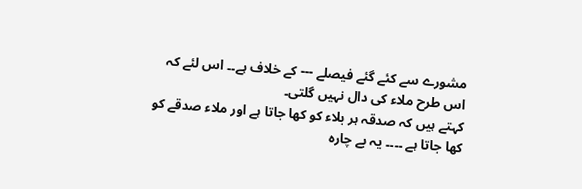مشورے سے کئے گئے فیصلے --- کے خلاف ہے۔۔ اس لئے کہ اس طرح ملاء کی دال نہیں گلتی۔
کہتے ہیں کہ صدقہ ہر بلاء کو کھا جاتا ہے اور ملاء صدقے کو کھا جاتا ہے ۔۔۔۔ یہ بے چارہ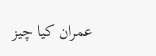عمران کیا چیز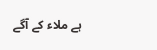ہے ملاء کے آگے